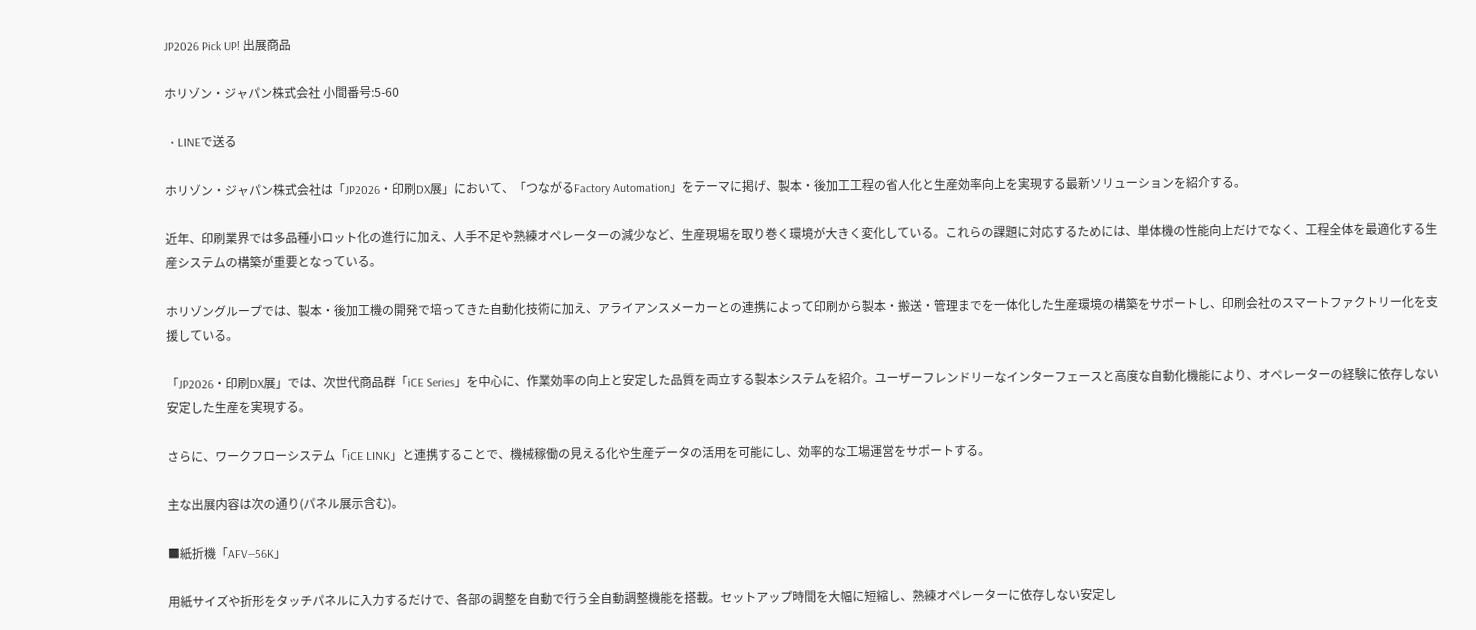JP2026 Pick UP! 出展商品

ホリゾン・ジャパン株式会社 小間番号:5-60

  • LINEで送る

ホリゾン・ジャパン株式会社は「JP2026・印刷DX展」において、「つながるFactory Automation」をテーマに掲げ、製本・後加工工程の省人化と生産効率向上を実現する最新ソリューションを紹介する。

近年、印刷業界では多品種小ロット化の進行に加え、人手不足や熟練オペレーターの減少など、生産現場を取り巻く環境が大きく変化している。これらの課題に対応するためには、単体機の性能向上だけでなく、工程全体を最適化する生産システムの構築が重要となっている。

ホリゾングループでは、製本・後加工機の開発で培ってきた自動化技術に加え、アライアンスメーカーとの連携によって印刷から製本・搬送・管理までを一体化した生産環境の構築をサポートし、印刷会社のスマートファクトリー化を支援している。

「JP2026・印刷DX展」では、次世代商品群「iCE Series」を中心に、作業効率の向上と安定した品質を両立する製本システムを紹介。ユーザーフレンドリーなインターフェースと高度な自動化機能により、オペレーターの経験に依存しない安定した生産を実現する。

さらに、ワークフローシステム「iCE LINK」と連携することで、機械稼働の見える化や生産データの活用を可能にし、効率的な工場運営をサポートする。

主な出展内容は次の通り(パネル展示含む)。

■紙折機「AFV―56K」

用紙サイズや折形をタッチパネルに入力するだけで、各部の調整を自動で行う全自動調整機能を搭載。セットアップ時間を大幅に短縮し、熟練オペレーターに依存しない安定し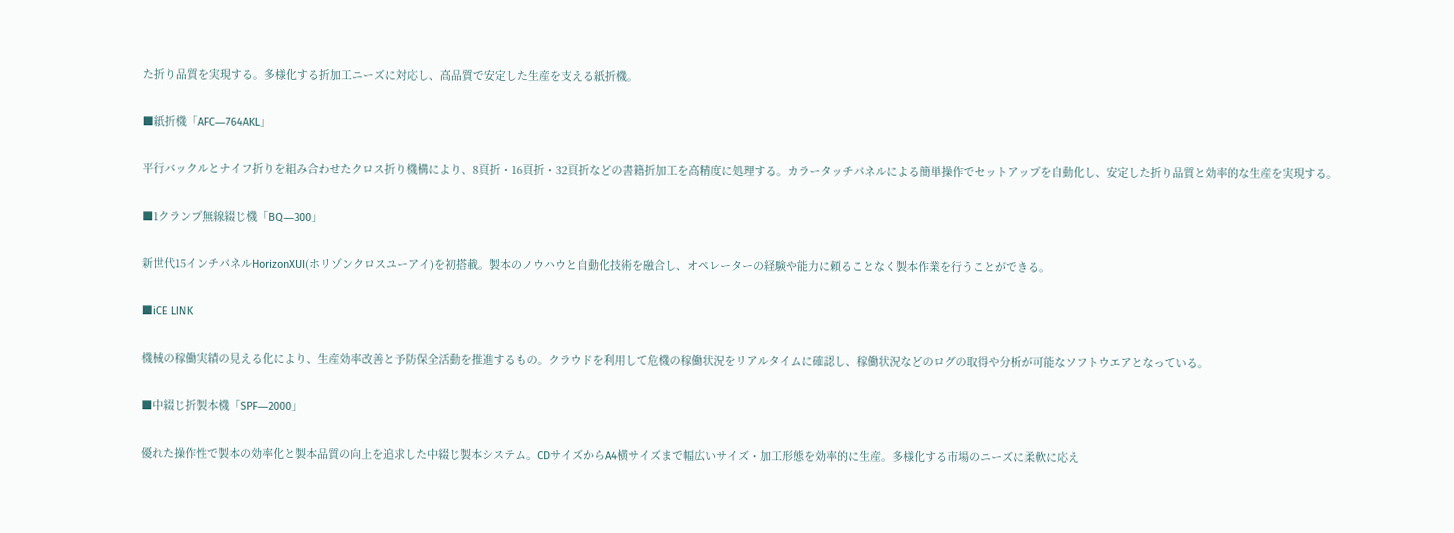た折り品質を実現する。多様化する折加工ニーズに対応し、高品質で安定した生産を支える紙折機。

■紙折機「AFC―764AKL」

平行バックルとナイフ折りを組み合わせたクロス折り機構により、8頁折・16頁折・32頁折などの書籍折加工を高精度に処理する。カラータッチパネルによる簡単操作でセットアップを自動化し、安定した折り品質と効率的な生産を実現する。

■1クランプ無線綴じ機「BQ―300」

新世代15インチパネルHorizonXUI(ホリゾンクロスユーアイ)を初搭載。製本のノウハウと自動化技術を融合し、オペレーターの経験や能力に頼ることなく製本作業を行うことができる。

■iCE LINK

機械の稼働実績の見える化により、生産効率改善と予防保全活動を推進するもの。クラウドを利用して危機の稼働状況をリアルタイムに確認し、稼働状況などのログの取得や分析が可能なソフトウエアとなっている。

■中綴じ折製本機「SPF―2000」

優れた操作性で製本の効率化と製本品質の向上を追求した中綴じ製本システム。CDサイズからA4横サイズまで幅広いサイズ・加工形態を効率的に生産。多様化する市場のニーズに柔軟に応え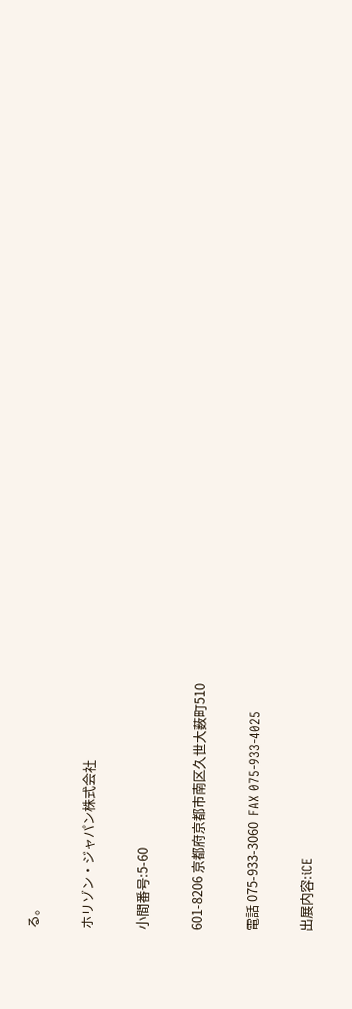る。

ホリゾン・ジャパン株式会社

小間番号:5-60

601-8206 京都府京都市南区久世大薮町510

電話 075-933-3060  FAX 075-933-4025

出展内容:iCE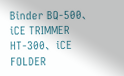Binder BQ-500、iCE TRIMMER HT-300、iCE FOLDER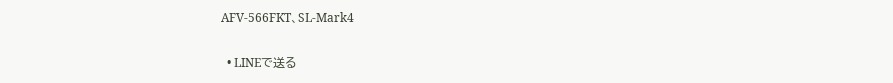AFV-566FKT、SL-Mark4

  • LINEで送る